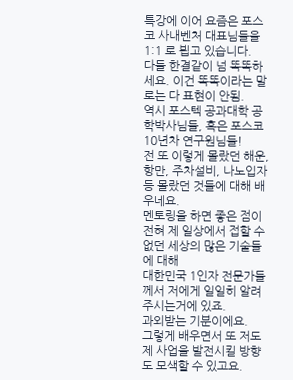특강에 이어 요즘은 포스코 사내벤처 대표님들을 1:1 로 뵙고 있습니다.
다들 한결같이 넘 똑똑하세요. 이건 똑똑이라는 말로는 다 표현이 안됨.
역시 포스텍 공과대학 공학박사님들, 혹은 포스코 10년차 연구원님들!
전 또 이렇게 몰랐던 해운, 항만, 주차설비, 나노입자 등 몰랐던 것들에 대해 배우네요.
멘토링을 하면 좋은 점이
전혀 제 일상에서 접할 수 없던 세상의 많은 기술들에 대해
대한민국 1인자 전문가들께서 저에게 일일히 알려주시는거에 있죠.
과외받는 기분이에요.
그렇게 배우면서 또 저도 제 사업을 발전시킬 방향도 모색할 수 있고요.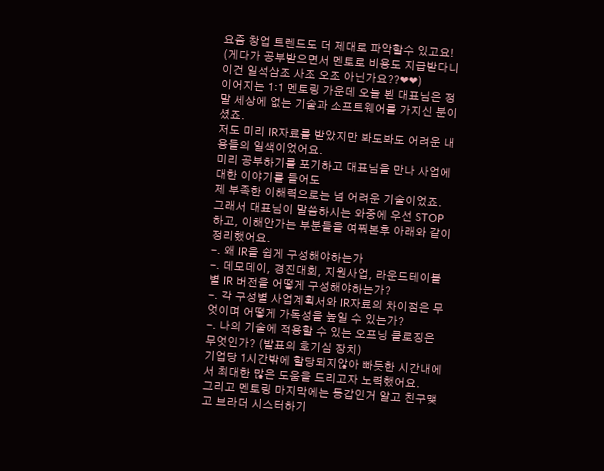요즘 창업 트렌드도 더 제대로 파악할수 있고요!
(게다가 공부받으면서 멘토로 비용도 지급받다니 이건 일석삼조 사조 오조 아닌가요??❤❤)
이어지는 1:1 멘토링 가운데 오늘 뵌 대표님은 정말 세상에 없는 기술과 소프트웨어를 가지신 분이셨죠.
저도 미리 IR자료를 받았지만 봐도봐도 어려운 내용들의 일색이었어요.
미리 공부하기를 포기하고 대표님을 만나 사업에 대한 이야기를 들어도
제 부족한 이해력으로는 넘 어려운 기술이었죠.
그래서 대표님이 말씀하시는 와중에 우선 STOP하고, 이해안가는 부분들을 여쭤본후 아래와 같이 정리했어요.
-. 왜 IR을 쉽게 구성해야하는가
-. 데모데이, 경진대회, 지원사업, 라운드테이블 별 IR 버전을 어떻게 구성해야하는가?
-. 각 구성별 사업계획서와 IR자료의 차이점은 무엇이며 어떻게 가독성을 높일 수 있는가?
-. 나의 기술에 적용할 수 있는 오프닝 클로징은 무엇인가? (발표의 호기심 장치)
기업당 1시간밖에 할당되지않아 빠듯한 시간내에서 최대한 많은 도움을 드리고자 노력했어요.
그리고 멘토링 마지막에는 동갑인거 알고 친구맺고 브라더 시스터하기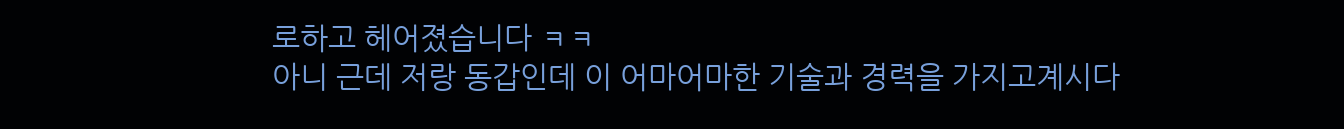로하고 헤어졌습니다 ㅋㅋ
아니 근데 저랑 동갑인데 이 어마어마한 기술과 경력을 가지고계시다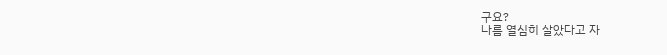구요?
나름 열심히 살았다고 자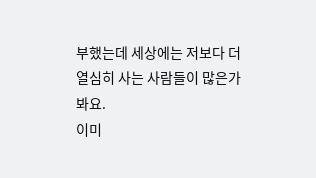부했는데 세상에는 저보다 더 열심히 사는 사람들이 많은가봐요.
이미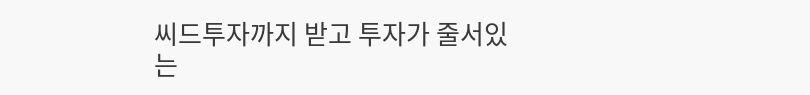씨드투자까지 받고 투자가 줄서있는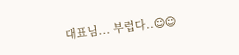대표님... 부럽다..☺☺